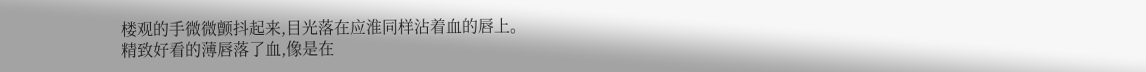楼观的手微微颤抖起来,目光落在应淮同样沾着血的唇上。
精致好看的薄唇落了血,像是在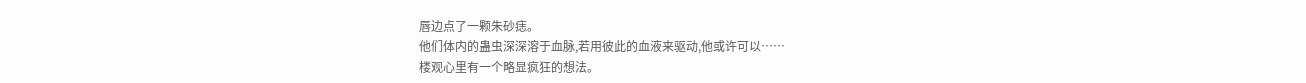唇边点了一颗朱砂痣。
他们体内的蛊虫深深溶于血脉,若用彼此的血液来驱动,他或许可以……
楼观心里有一个略显疯狂的想法。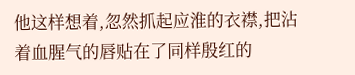他这样想着,忽然抓起应淮的衣襟,把沾着血腥气的唇贴在了同样殷红的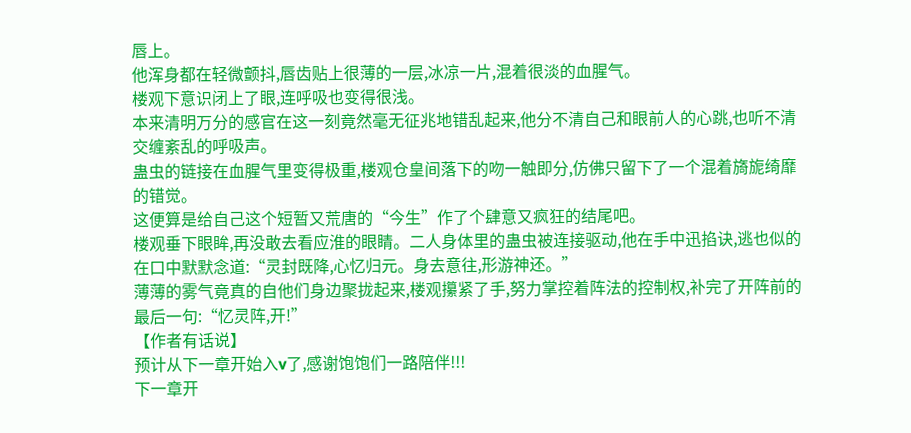唇上。
他浑身都在轻微颤抖,唇齿贴上很薄的一层,冰凉一片,混着很淡的血腥气。
楼观下意识闭上了眼,连呼吸也变得很浅。
本来清明万分的感官在这一刻竟然毫无征兆地错乱起来,他分不清自己和眼前人的心跳,也听不清交缠紊乱的呼吸声。
蛊虫的链接在血腥气里变得极重,楼观仓皇间落下的吻一触即分,仿佛只留下了一个混着旖旎绮靡的错觉。
这便算是给自己这个短暂又荒唐的“今生”作了个肆意又疯狂的结尾吧。
楼观垂下眼眸,再没敢去看应淮的眼睛。二人身体里的蛊虫被连接驱动,他在手中迅掐诀,逃也似的在口中默默念道:“灵封既降,心忆归元。身去意往,形游神还。”
薄薄的雾气竟真的自他们身边聚拢起来,楼观攥紧了手,努力掌控着阵法的控制权,补完了开阵前的最后一句:“忆灵阵,开!”
【作者有话说】
预计从下一章开始入v了,感谢饱饱们一路陪伴!!!
下一章开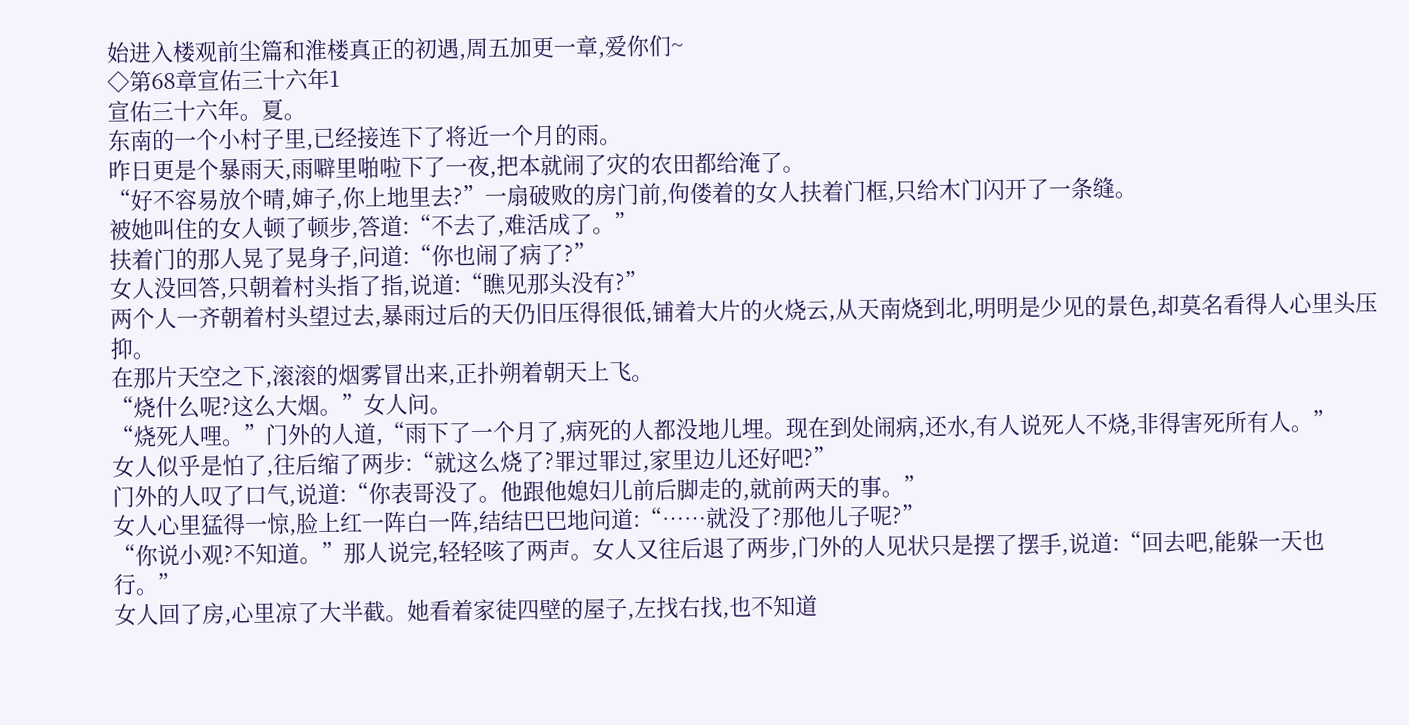始进入楼观前尘篇和淮楼真正的初遇,周五加更一章,爱你们~
◇第68章宣佑三十六年1
宣佑三十六年。夏。
东南的一个小村子里,已经接连下了将近一个月的雨。
昨日更是个暴雨天,雨噼里啪啦下了一夜,把本就闹了灾的农田都给淹了。
“好不容易放个晴,婶子,你上地里去?”一扇破败的房门前,佝偻着的女人扶着门框,只给木门闪开了一条缝。
被她叫住的女人顿了顿步,答道:“不去了,难活成了。”
扶着门的那人晃了晃身子,问道:“你也闹了病了?”
女人没回答,只朝着村头指了指,说道:“瞧见那头没有?”
两个人一齐朝着村头望过去,暴雨过后的天仍旧压得很低,铺着大片的火烧云,从天南烧到北,明明是少见的景色,却莫名看得人心里头压抑。
在那片天空之下,滚滚的烟雾冒出来,正扑朔着朝天上飞。
“烧什么呢?这么大烟。”女人问。
“烧死人哩。”门外的人道,“雨下了一个月了,病死的人都没地儿埋。现在到处闹病,还水,有人说死人不烧,非得害死所有人。”
女人似乎是怕了,往后缩了两步:“就这么烧了?罪过罪过,家里边儿还好吧?”
门外的人叹了口气,说道:“你表哥没了。他跟他媳妇儿前后脚走的,就前两天的事。”
女人心里猛得一惊,脸上红一阵白一阵,结结巴巴地问道:“……就没了?那他儿子呢?”
“你说小观?不知道。”那人说完,轻轻咳了两声。女人又往后退了两步,门外的人见状只是摆了摆手,说道:“回去吧,能躲一天也行。”
女人回了房,心里凉了大半截。她看着家徒四壁的屋子,左找右找,也不知道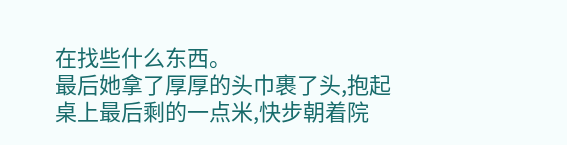在找些什么东西。
最后她拿了厚厚的头巾裹了头,抱起桌上最后剩的一点米,快步朝着院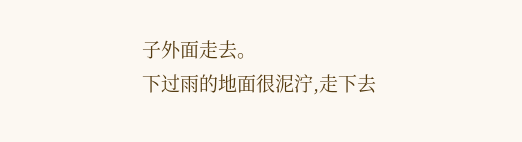子外面走去。
下过雨的地面很泥泞,走下去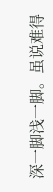深一脚浅一脚。虽说难得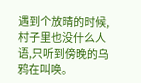遇到个放晴的时候,村子里也没什么人语,只听到傍晚的乌鸦在叫唤。